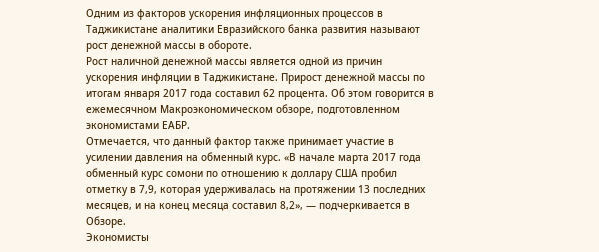Одним из факторов ускорения инфляционных процессов в Таджикистане аналитики Евразийского банка развития называют рост денежной массы в обороте.
Рост наличной денежной массы является одной из причин ускорения инфляции в Таджикистане. Прирост денежной массы по итогам января 2017 года составил 62 процента. Об этом говорится в ежемесячном Макроэкономическом обзоре, подготовленном экономистами ЕАБР.
Отмечается, что данный фактор также принимает участие в усилении давления на обменный курс. «В начале марта 2017 года обменный курс сомони по отношению к доллару США пробил отметку в 7,9, которая удерживалась на протяжении 13 последних месяцев, и на конец месяца составил 8,2», — подчеркивается в Обзоре.
Экономисты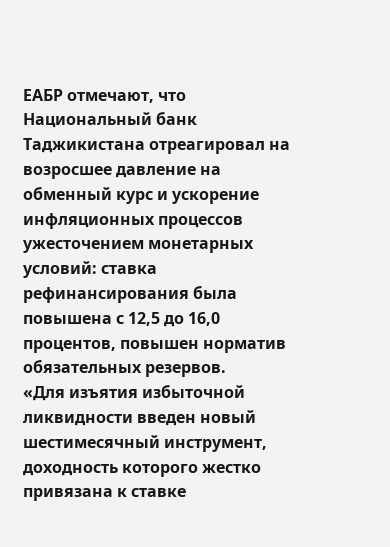ЕАБР отмечают, что Национальный банк Таджикистана отреагировал на возросшее давление на обменный курс и ускорение инфляционных процессов ужесточением монетарных условий: ставка рефинансирования была повышена с 12,5 до 16,0 процентов, повышен норматив обязательных резервов.
«Для изъятия избыточной ликвидности введен новый шестимесячный инструмент, доходность которого жестко привязана к ставке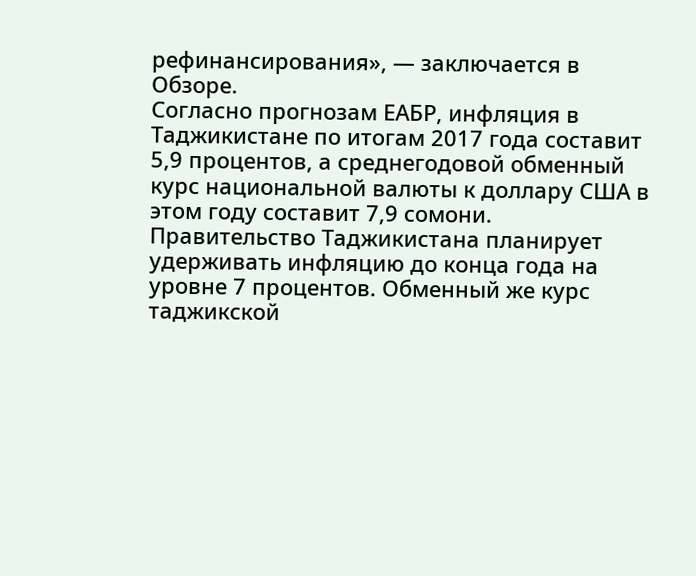рефинансирования», — заключается в Обзоре.
Согласно прогнозам ЕАБР, инфляция в Таджикистане по итогам 2017 года составит 5,9 процентов, а среднегодовой обменный курс национальной валюты к доллару США в этом году составит 7,9 сомони.
Правительство Таджикистана планирует удерживать инфляцию до конца года на уровне 7 процентов. Обменный же курс таджикской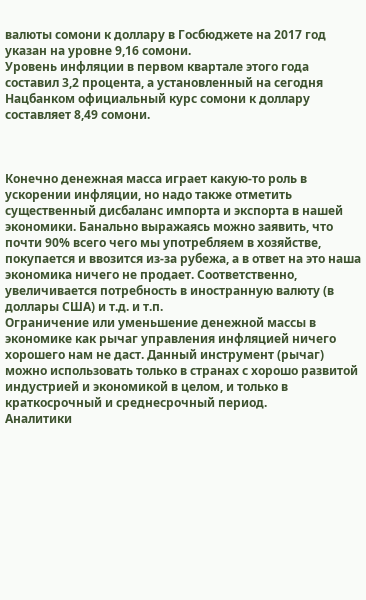валюты сомони к доллару в Госбюджете на 2017 год указан на уровне 9,16 сомони.
Уровень инфляции в первом квартале этого года составил 3,2 процента, а установленный на сегодня Нацбанком официальный курс сомони к доллару составляет 8,49 сомони.



Конечно денежная масса играет какую-то роль в ускорении инфляции, но надо также отметить существенный дисбаланс импорта и экспорта в нашей экономики. Банально выражаясь можно заявить, что почти 90% всего чего мы употребляем в хозяйстве, покупается и ввозится из-за рубежа, а в ответ на это наша экономика ничего не продает. Соответственно, увеличивается потребность в иностранную валюту (в доллары США) и т.д. и т.п.
Ограничение или уменьшение денежной массы в экономике как рычаг управления инфляцией ничего хорошего нам не даст. Данный инструмент (рычаг) можно использовать только в странах с хорошо развитой индустрией и экономикой в целом, и только в краткосрочный и среднесрочный период.
Аналитики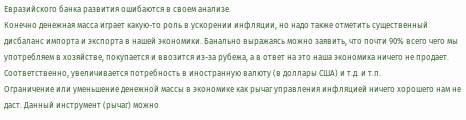Евразийского банка развития ошибаются в своем анализе.
Конечно денежная масса играет какую-то роль в ускорении инфляции, но надо также отметить существенный дисбаланс импорта и экспорта в нашей экономики. Банально выражаясь можно заявить, что почти 90% всего чего мы употребляем в хозяйстве, покупается и ввозится из-за рубежа, а в ответ на это наша экономика ничего не продает. Соответственно, увеличивается потребность в иностранную валюту (в доллары США) и т.д. и т.п.
Ограничение или уменьшение денежной массы в экономике как рычаг управления инфляцией ничего хорошего нам не даст. Данный инструмент (рычаг) можно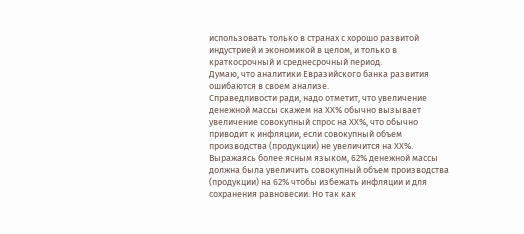использовать только в странах с хорошо развитой индустрией и экономикой в целом, и только в краткосрочный и среднесрочный период.
Думаю, что аналитики Евразийского банка развития ошибаются в своем анализе.
Справедливости ради, надо отметит, что увеличение денежной массы скажем на ХХ% обычно вызывает увеличение совокупный спрос на ХХ%, что обычно приводит к инфляции, если совокупный объем производства (продукции) не увеличится на ХХ%.
Выражаясь более ясным языком, 62% денежной массы должна была увеличить совокупный объем производства (продукции) на 62% чтобы избежать инфляции и для сохранения равновесии. Но так как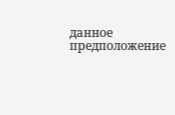данное предположение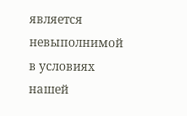является невыполнимой в условиях нашей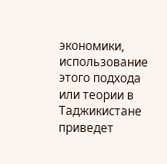экономики, использование этого подхода или теории в Таджикистане приведет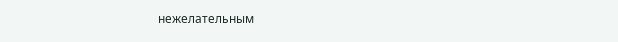нежелательным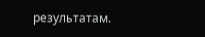результатам.